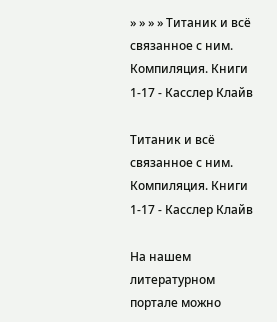» » » » Титаник и всё связанное с ним. Компиляция. Книги 1-17 - Касслер Клайв

Титаник и всё связанное с ним. Компиляция. Книги 1-17 - Касслер Клайв

На нашем литературном портале можно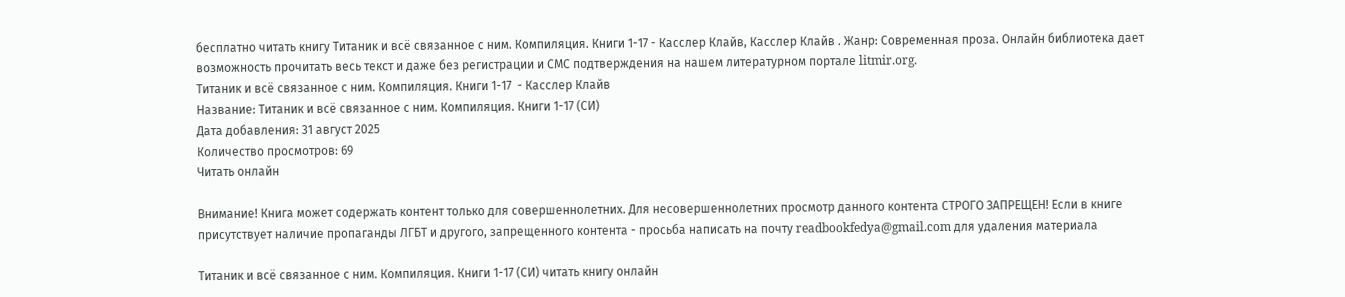бесплатно читать книгу Титаник и всё связанное с ним. Компиляция. Книги 1-17 - Касслер Клайв, Касслер Клайв . Жанр: Современная проза. Онлайн библиотека дает возможность прочитать весь текст и даже без регистрации и СМС подтверждения на нашем литературном портале litmir.org.
Титаник и всё связанное с ним. Компиляция. Книги 1-17  - Касслер Клайв
Название: Титаник и всё связанное с ним. Компиляция. Книги 1-17 (СИ)
Дата добавления: 31 август 2025
Количество просмотров: 69
Читать онлайн

Внимание! Книга может содержать контент только для совершеннолетних. Для несовершеннолетних просмотр данного контента СТРОГО ЗАПРЕЩЕН! Если в книге присутствует наличие пропаганды ЛГБТ и другого, запрещенного контента - просьба написать на почту readbookfedya@gmail.com для удаления материала

Титаник и всё связанное с ним. Компиляция. Книги 1-17 (СИ) читать книгу онлайн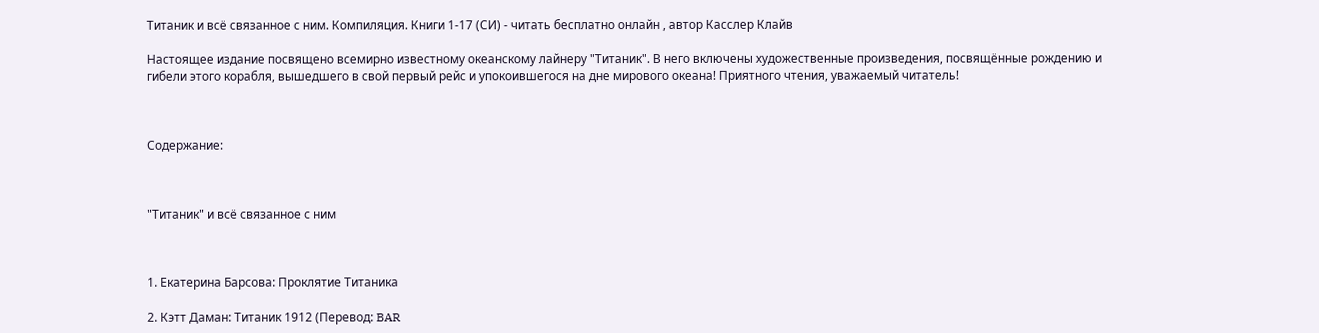Титаник и всё связанное с ним. Компиляция. Книги 1-17 (СИ) - читать бесплатно онлайн , автор Касслер Клайв

Настоящее издание посвящено всемирно известному океанскому лайнеру "Титаник". В него включены художественные произведения, посвящённые рождению и гибели этого корабля, вышедшего в свой первый рейс и упокоившегося на дне мирового океана! Приятного чтения, уважаемый читатель!



Содержание:



"Титаник" и всё связанное с ним



1. Екатерина Барсова: Проклятие Титаника

2. Кэтт Даман: Титаник 1912 (Перевод: BAR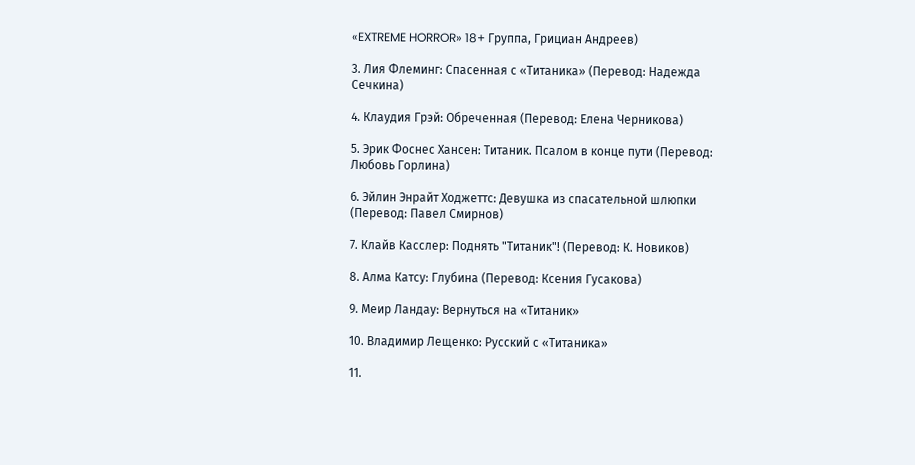«EXTREME HORROR» 18+ Группа, Грициан Андреев)

3. Лия Флеминг: Спасенная с «Титаника» (Перевод: Надежда Сечкина)

4. Клаудия Грэй: Обреченная (Перевод: Елена Черникова)

5. Эрик Фоснес Хансен: Титаник. Псалом в конце пути (Перевод: Любовь Горлина)

6. Эйлин Энрайт Ходжеттс: Девушка из спасательной шлюпки (Перевод: Павел Смирнов)

7. Клайв Касслер: Поднять "Титаник"! (Перевод: К. Новиков)

8. Алма Катсу: Глубина (Перевод: Ксения Гусакова)

9. Меир Ландау: Вернуться на «Титаник»

10. Владимир Лещенко: Русский с «Титаника»

11.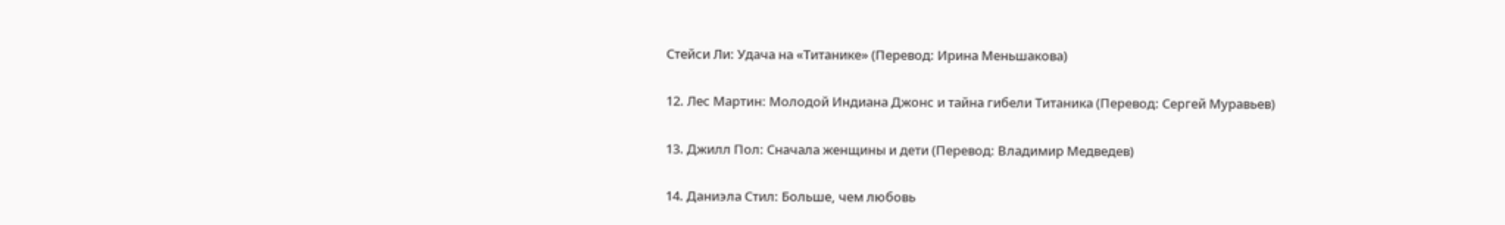Стейси Ли: Удача на «Титанике» (Перевод: Ирина Меньшакова)

12. Лес Мартин: Молодой Индиана Джонс и тайна гибели Титаника (Перевод: Сергей Муравьев)

13. Джилл Пол: Сначала женщины и дети (Перевод: Владимир Медведев)

14. Даниэла Стил: Больше, чем любовь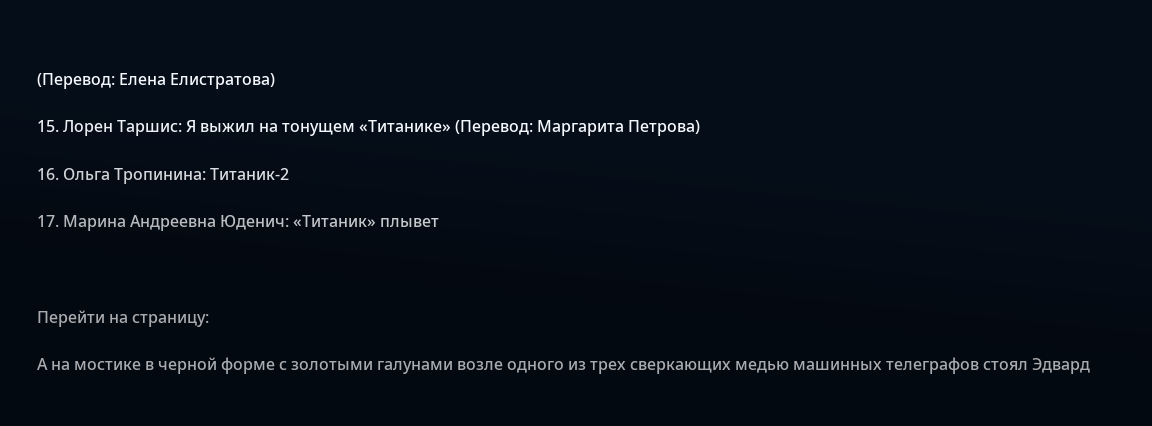(Перевод: Елена Елистратова)

15. Лорен Таршис: Я выжил на тонущем «Титанике» (Перевод: Маргарита Петрова)

16. Ольга Тропинина: Титаник-2

17. Марина Андреевна Юденич: «Титаник» плывет



Перейти на страницу:

А на мостике в черной форме с золотыми галунами возле одного из трех сверкающих медью машинных телеграфов стоял Эдвард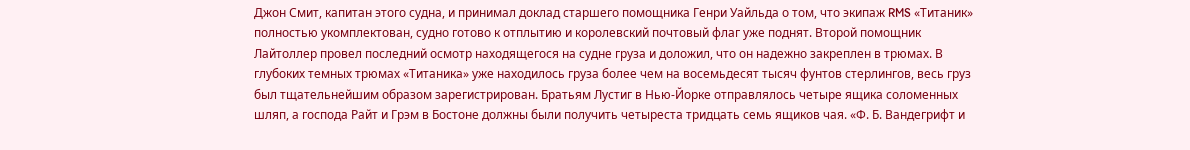Джон Смит, капитан этого судна, и принимал доклад старшего помощника Генри Уайльда о том, что экипаж RMS «Титаник» полностью укомплектован, судно готово к отплытию и королевский почтовый флаг уже поднят. Второй помощник Лайтоллер провел последний осмотр находящегося на судне груза и доложил, что он надежно закреплен в трюмах. В глубоких темных трюмах «Титаника» уже находилось груза более чем на восемьдесят тысяч фунтов стерлингов, весь груз был тщательнейшим образом зарегистрирован. Братьям Лустиг в Нью-Йорке отправлялось четыре ящика соломенных шляп, а господа Райт и Грэм в Бостоне должны были получить четыреста тридцать семь ящиков чая. «Ф. Б. Вандегрифт и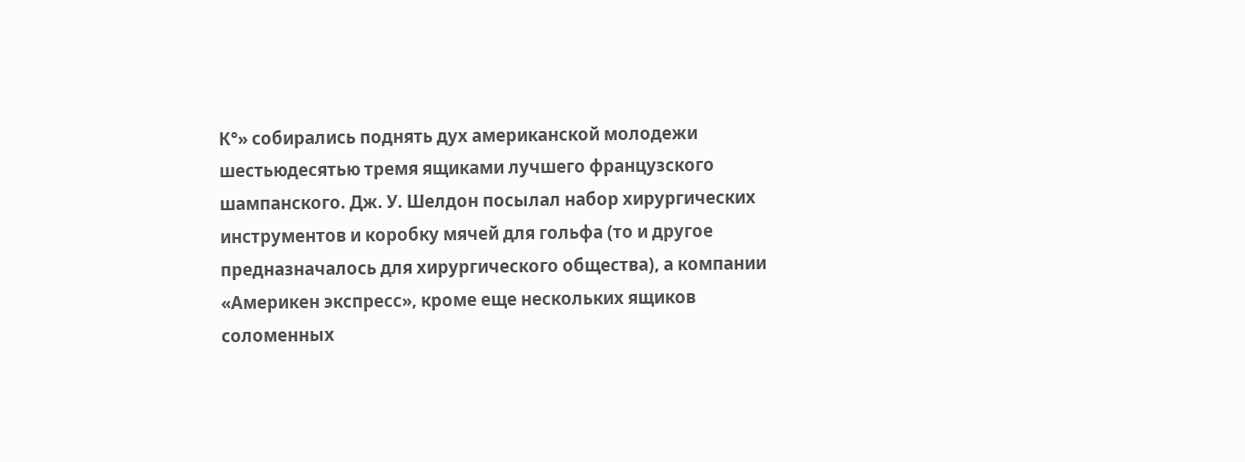К°» собирались поднять дух американской молодежи шестьюдесятью тремя ящиками лучшего французского шампанского. Дж. У. Шелдон посылал набор хирургических инструментов и коробку мячей для гольфа (то и другое предназначалось для хирургического общества), а компании «Америкен экспресс», кроме еще нескольких ящиков соломенных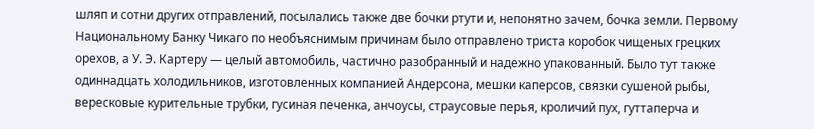шляп и сотни других отправлений, посылались также две бочки ртути и, непонятно зачем, бочка земли. Первому Национальному Банку Чикаго по необъяснимым причинам было отправлено триста коробок чищеных грецких орехов, а У. Э. Картеру — целый автомобиль, частично разобранный и надежно упакованный. Было тут также одиннадцать холодильников, изготовленных компанией Андерсона, мешки каперсов, связки сушеной рыбы, вересковые курительные трубки, гусиная печенка, анчоусы, страусовые перья, кроличий пух, гуттаперча и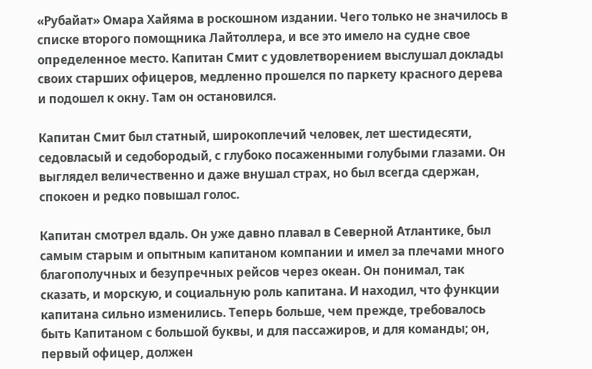«Рубайат» Омара Хайяма в роскошном издании. Чего только не значилось в списке второго помощника Лайтоллера, и все это имело на судне свое определенное место. Капитан Смит с удовлетворением выслушал доклады своих старших офицеров, медленно прошелся по паркету красного дерева и подошел к окну. Там он остановился.

Капитан Смит был статный, широкоплечий человек, лет шестидесяти, седовласый и седобородый, с глубоко посаженными голубыми глазами. Он выглядел величественно и даже внушал страх, но был всегда сдержан, спокоен и редко повышал голос.

Капитан смотрел вдаль. Он уже давно плавал в Северной Атлантике, был самым старым и опытным капитаном компании и имел за плечами много благополучных и безупречных рейсов через океан. Он понимал, так сказать, и морскую, и социальную роль капитана. И находил, что функции капитана сильно изменились. Теперь больше, чем прежде, требовалось быть Капитаном с большой буквы, и для пассажиров, и для команды; он, первый офицер, должен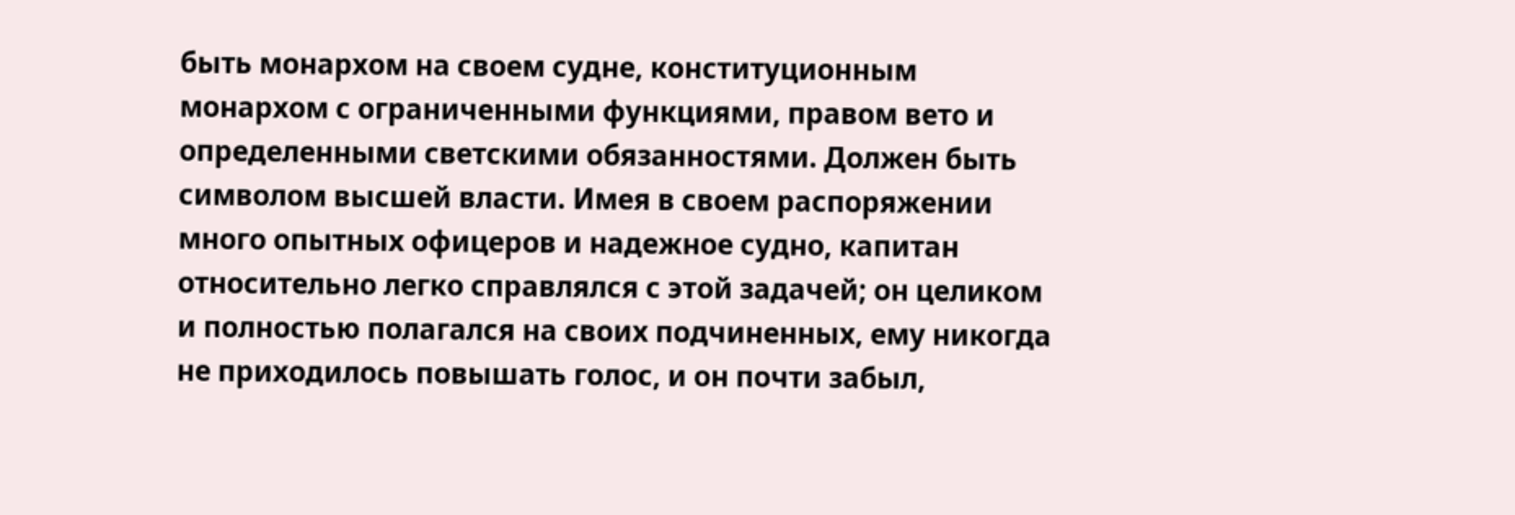быть монархом на своем судне, конституционным монархом с ограниченными функциями, правом вето и определенными светскими обязанностями. Должен быть символом высшей власти. Имея в своем распоряжении много опытных офицеров и надежное судно, капитан относительно легко справлялся с этой задачей; он целиком и полностью полагался на своих подчиненных, ему никогда не приходилось повышать голос, и он почти забыл,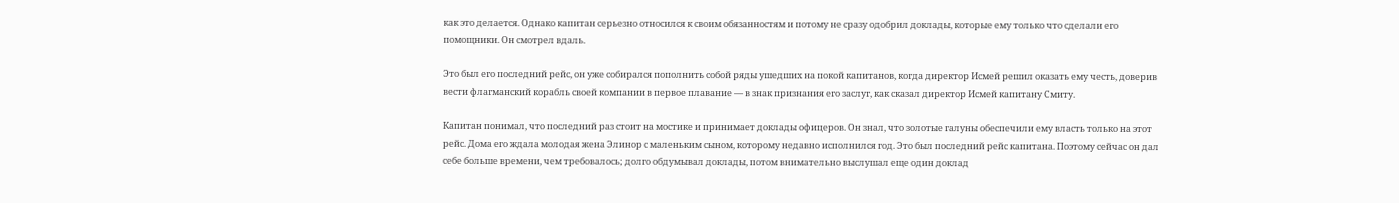как это делается. Однако капитан серьезно относился к своим обязанностям и потому не сразу одобрил доклады, которые ему только что сделали его помощники. Он смотрел вдаль.

Это был его последний рейс, он уже собирался пополнить собой ряды ушедших на покой капитанов, когда директор Исмей решил оказать ему честь, доверив вести флагманский корабль своей компании в первое плавание — в знак признания его заслуг, как сказал директор Исмей капитану Смиту.

Капитан понимал, что последний раз стоит на мостике и принимает доклады офицеров. Он знал, что золотые галуны обеспечили ему власть только на этот рейс. Дома его ждала молодая жена Элинор с маленьким сыном, которому недавно исполнился год. Это был последний рейс капитана. Поэтому сейчас он дал себе больше времени, чем требовалось; долго обдумывал доклады, потом внимательно выслушал еще один доклад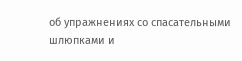об упражнениях со спасательными шлюпками и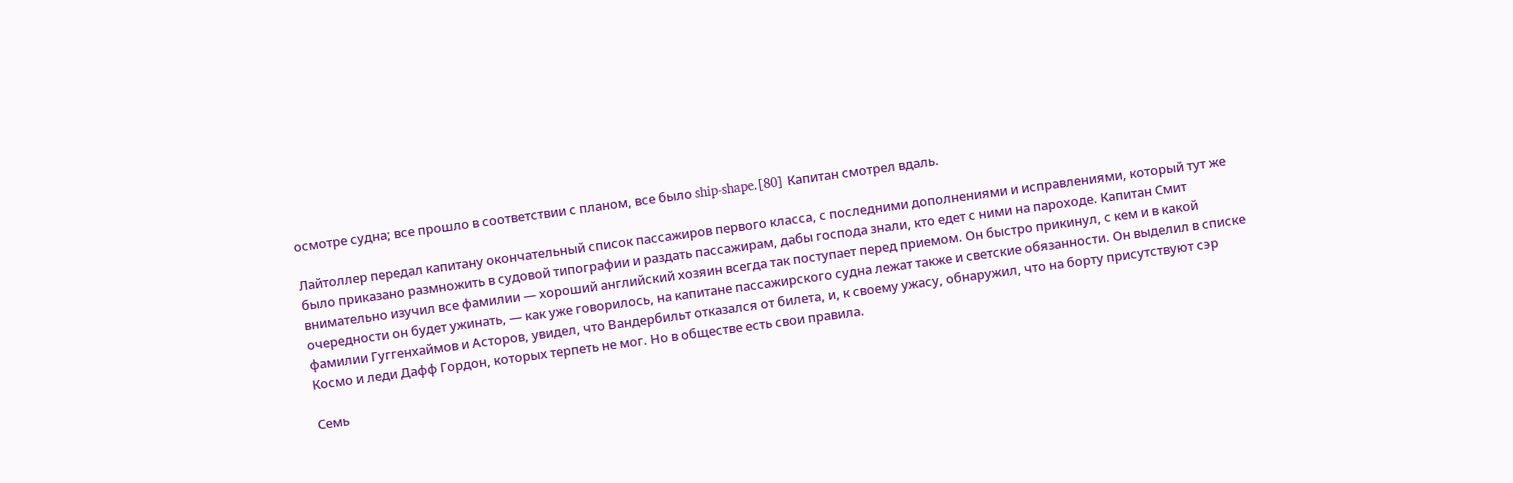осмотре судна; все прошло в соответствии с планом, все было ship-shape.[80] Капитан смотрел вдаль.

Лайтоллер передал капитану окончательный список пассажиров первого класса, с последними дополнениями и исправлениями, который тут же было приказано размножить в судовой типографии и раздать пассажирам, дабы господа знали, кто едет с ними на пароходе. Капитан Смит внимательно изучил все фамилии — хороший английский хозяин всегда так поступает перед приемом. Он быстро прикинул, с кем и в какой очередности он будет ужинать, — как уже говорилось, на капитане пассажирского судна лежат также и светские обязанности. Он выделил в списке фамилии Гуггенхаймов и Асторов, увидел, что Вандербильт отказался от билета, и, к своему ужасу, обнаружил, что на борту присутствуют сэр Космо и леди Дафф Гордон, которых терпеть не мог. Но в обществе есть свои правила.

Семь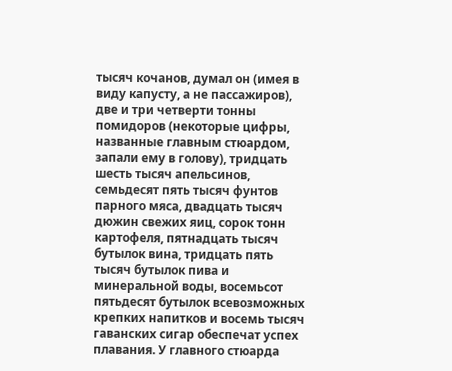тысяч кочанов, думал он (имея в виду капусту, а не пассажиров), две и три четверти тонны помидоров (некоторые цифры, названные главным стюардом, запали ему в голову), тридцать шесть тысяч апельсинов, семьдесят пять тысяч фунтов парного мяса, двадцать тысяч дюжин свежих яиц, сорок тонн картофеля, пятнадцать тысяч бутылок вина, тридцать пять тысяч бутылок пива и минеральной воды, восемьсот пятьдесят бутылок всевозможных крепких напитков и восемь тысяч гаванских сигар обеспечат успех плавания. У главного стюарда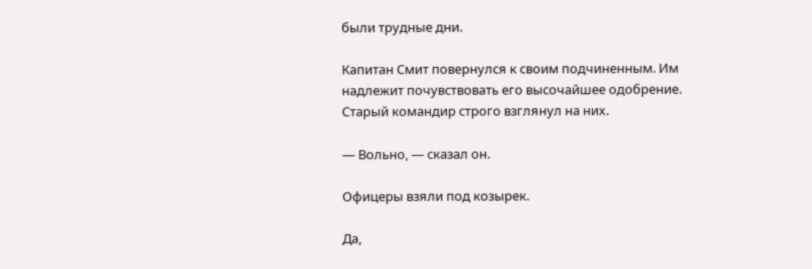были трудные дни.

Капитан Смит повернулся к своим подчиненным. Им надлежит почувствовать его высочайшее одобрение. Старый командир строго взглянул на них.

— Вольно, — сказал он.

Офицеры взяли под козырек.

Да,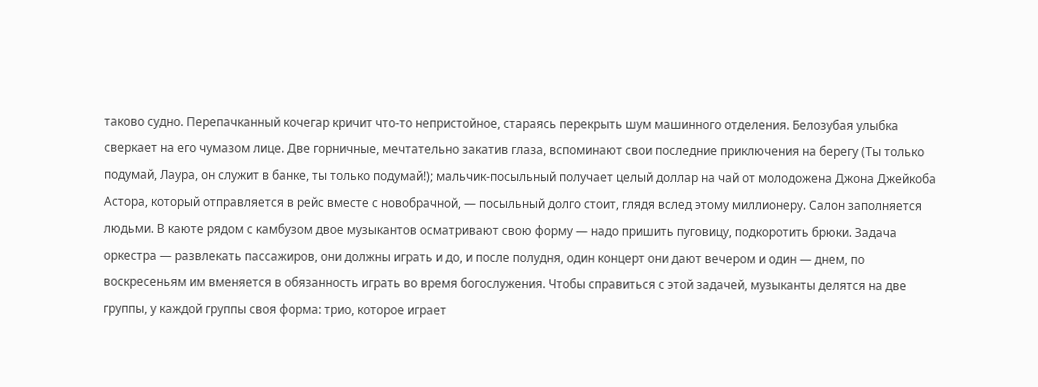таково судно. Перепачканный кочегар кричит что-то непристойное, стараясь перекрыть шум машинного отделения. Белозубая улыбка сверкает на его чумазом лице. Две горничные, мечтательно закатив глаза, вспоминают свои последние приключения на берегу (Ты только подумай, Лаура, он служит в банке, ты только подумай!); мальчик-посыльный получает целый доллар на чай от молодожена Джона Джейкоба Астора, который отправляется в рейс вместе с новобрачной, — посыльный долго стоит, глядя вслед этому миллионеру. Салон заполняется людьми. В каюте рядом с камбузом двое музыкантов осматривают свою форму — надо пришить пуговицу, подкоротить брюки. Задача оркестра — развлекать пассажиров, они должны играть и до, и после полудня, один концерт они дают вечером и один — днем, по воскресеньям им вменяется в обязанность играть во время богослужения. Чтобы справиться с этой задачей, музыканты делятся на две группы, у каждой группы своя форма: трио, которое играет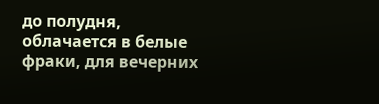до полудня, облачается в белые фраки, для вечерних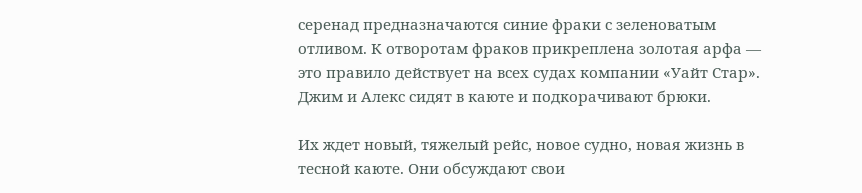серенад предназначаются синие фраки с зеленоватым отливом. К отворотам фраков прикреплена золотая арфа — это правило действует на всех судах компании «Уайт Стар». Джим и Алекс сидят в каюте и подкорачивают брюки.

Их ждет новый, тяжелый рейс, новое судно, новая жизнь в тесной каюте. Они обсуждают свои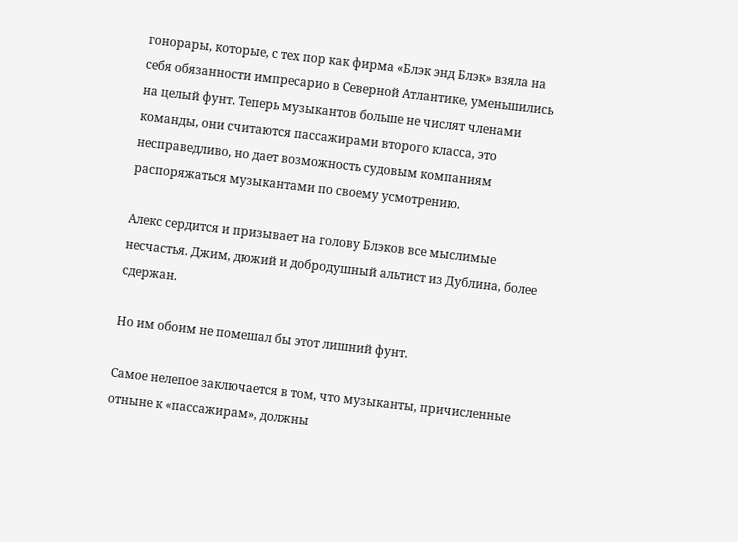гонорары, которые, с тех пор как фирма «Блэк энд Блэк» взяла на себя обязанности импресарио в Северной Атлантике, уменьшились на целый фунт. Теперь музыкантов больше не числят членами команды, они считаются пассажирами второго класса, это несправедливо, но дает возможность судовым компаниям распоряжаться музыкантами по своему усмотрению.

Алекс сердится и призывает на голову Блэков все мыслимые несчастья. Джим, дюжий и добродушный альтист из Дублина, более сдержан.

Но им обоим не помешал бы этот лишний фунт.

Самое нелепое заключается в том, что музыканты, причисленные отныне к «пассажирам», должны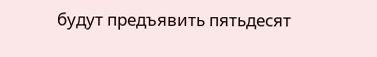будут предъявить пятьдесят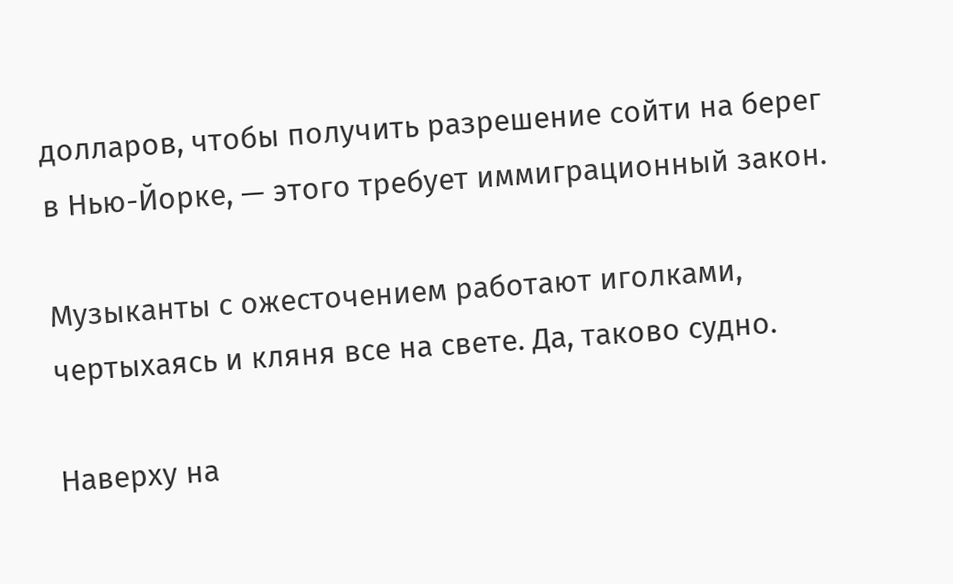долларов, чтобы получить разрешение сойти на берег в Нью-Йорке, — этого требует иммиграционный закон.

Музыканты с ожесточением работают иголками, чертыхаясь и кляня все на свете. Да, таково судно.

Наверху на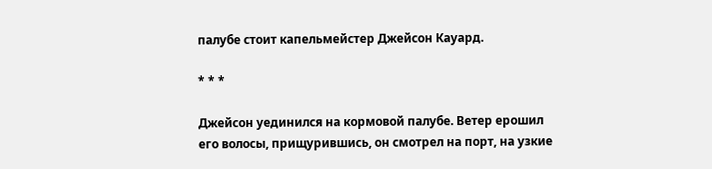палубе стоит капельмейстер Джейсон Кауард.

* * *

Джейсон уединился на кормовой палубе. Ветер ерошил его волосы, прищурившись, он смотрел на порт, на узкие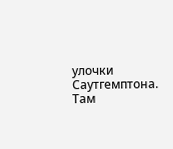улочки Саутгемптона. Там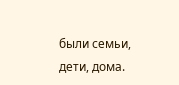были семьи, дети, дома.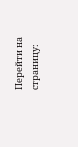Перейти на страницу: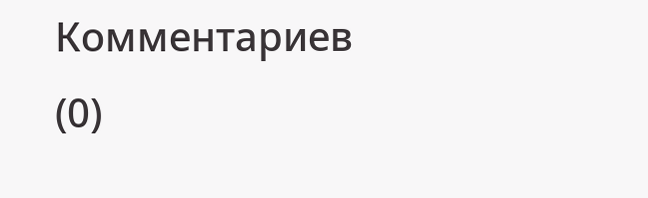Комментариев (0)